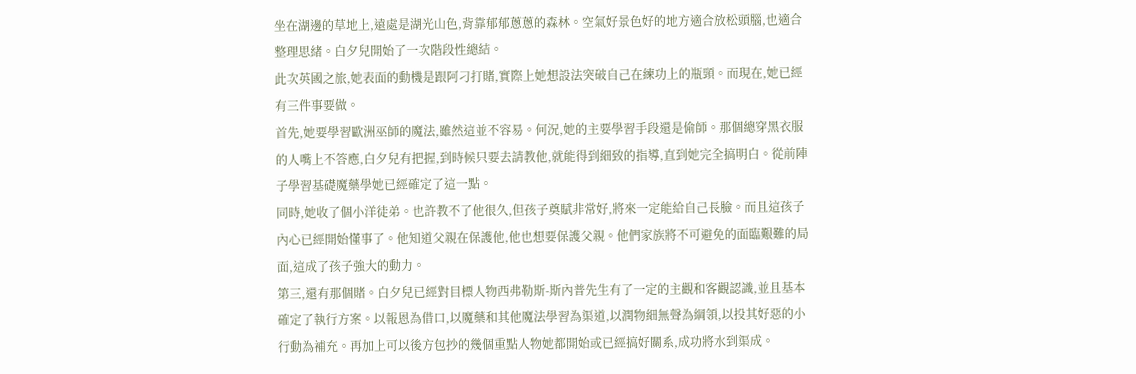坐在湖邊的草地上,遠處是湖光山色,背靠郁郁蔥蔥的森林。空氣好景色好的地方適合放松頭腦,也適合整理思緒。白夕兒開始了一次階段性總結。
此次英國之旅,她表面的動機是跟阿刁打賭,實際上她想設法突破自己在練功上的瓶頸。而現在,她已經有三件事要做。
首先,她要學習歐洲巫師的魔法,雖然這並不容易。何況,她的主要學習手段還是偷師。那個總穿黑衣服的人嘴上不答應,白夕兒有把握,到時候只要去請教他,就能得到細致的指導,直到她完全搞明白。從前陣子學習基礎魔藥學她已經確定了這一點。
同時,她收了個小洋徒弟。也許教不了他很久,但孩子奠賦非常好,將來一定能給自己長臉。而且這孩子內心已經開始懂事了。他知道父親在保護他,他也想要保護父親。他們家族將不可避免的面臨艱難的局面,這成了孩子強大的動力。
第三,還有那個賭。白夕兒已經對目標人物西弗勒斯-斯內普先生有了一定的主觀和客觀認識,並且基本確定了執行方案。以報恩為借口,以魔藥和其他魔法學習為渠道,以潤物細無聲為綱領,以投其好惡的小行動為補充。再加上可以後方包抄的幾個重點人物她都開始或已經搞好關系,成功將水到渠成。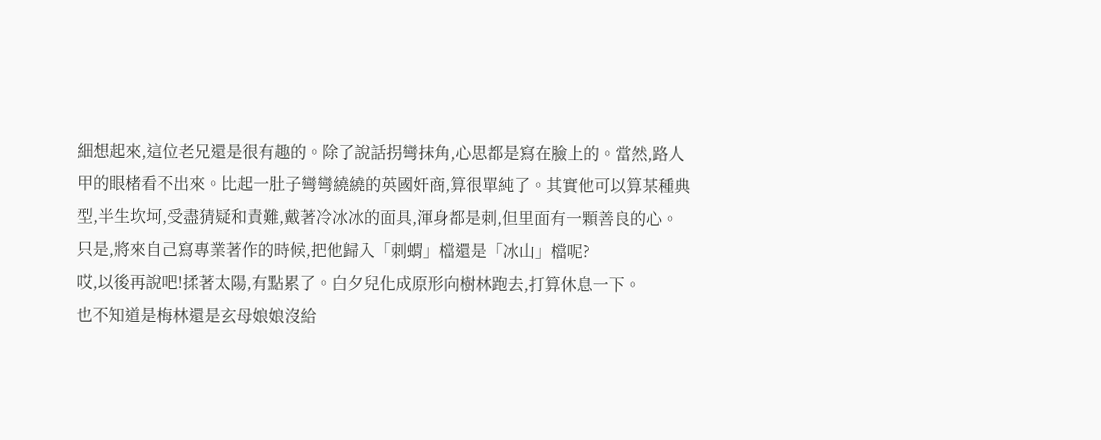細想起來,這位老兄還是很有趣的。除了說話拐彎抹角,心思都是寫在臉上的。當然,路人甲的眼楮看不出來。比起一肚子彎彎繞繞的英國奸商,算很單純了。其實他可以算某種典型,半生坎坷,受盡猜疑和責難,戴著冷冰冰的面具,渾身都是刺,但里面有一顆善良的心。只是,將來自己寫專業著作的時候,把他歸入「刺蝟」檔還是「冰山」檔呢?
哎,以後再說吧!揉著太陽,有點累了。白夕兒化成原形向樹林跑去,打算休息一下。
也不知道是梅林還是玄母娘娘沒給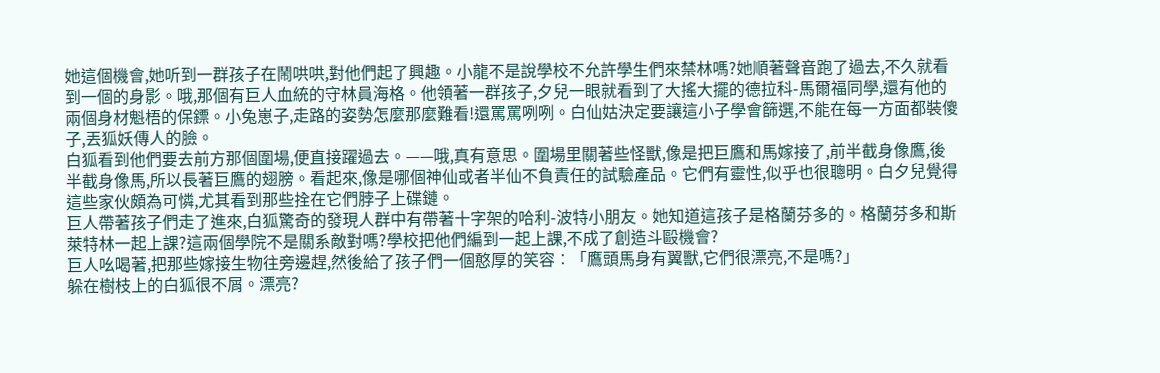她這個機會,她听到一群孩子在鬧哄哄,對他們起了興趣。小龍不是說學校不允許學生們來禁林嗎?她順著聲音跑了過去,不久就看到一個的身影。哦,那個有巨人血統的守林員海格。他領著一群孩子,夕兒一眼就看到了大搖大擺的德拉科-馬爾福同學,還有他的兩個身材魁梧的保鏢。小兔崽子,走路的姿勢怎麼那麼難看!還罵罵咧咧。白仙姑決定要讓這小子學會篩選,不能在每一方面都裝傻子,丟狐妖傳人的臉。
白狐看到他們要去前方那個圍場,便直接躍過去。——哦,真有意思。圍場里關著些怪獸,像是把巨鷹和馬嫁接了,前半截身像鷹,後半截身像馬,所以長著巨鷹的翅膀。看起來,像是哪個神仙或者半仙不負責任的試驗產品。它們有靈性,似乎也很聰明。白夕兒覺得這些家伙頗為可憐,尤其看到那些拴在它們脖子上碟鏈。
巨人帶著孩子們走了進來,白狐驚奇的發現人群中有帶著十字架的哈利-波特小朋友。她知道這孩子是格蘭芬多的。格蘭芬多和斯萊特林一起上課?這兩個學院不是關系敵對嗎?學校把他們編到一起上課,不成了創造斗毆機會?
巨人吆喝著,把那些嫁接生物往旁邊趕,然後給了孩子們一個憨厚的笑容︰「鷹頭馬身有翼獸,它們很漂亮,不是嗎?」
躲在樹枝上的白狐很不屑。漂亮?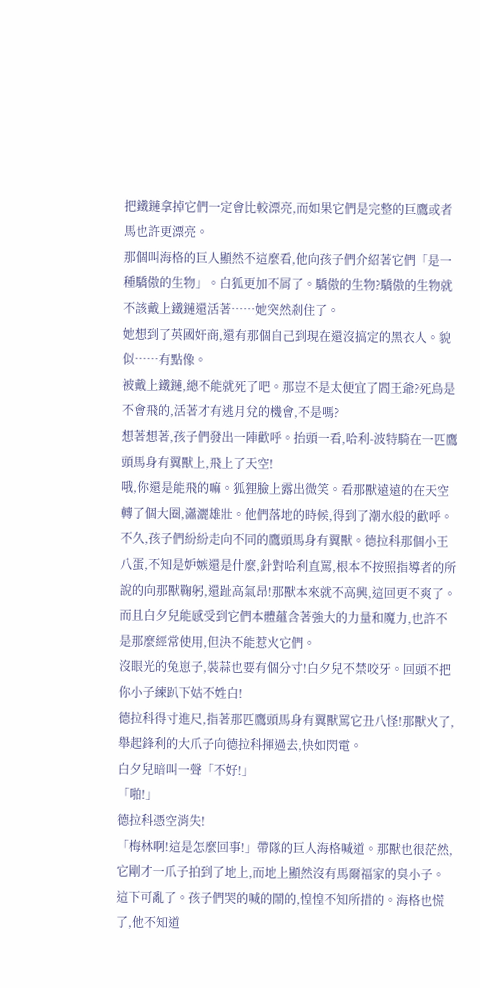把鐵鏈拿掉它們一定會比較漂亮,而如果它們是完整的巨鷹或者馬也許更漂亮。
那個叫海格的巨人顯然不這麼看,他向孩子們介紹著它們「是一種驕傲的生物」。白狐更加不屑了。驕傲的生物?驕傲的生物就不該戴上鐵鏈還活著……她突然剎住了。
她想到了英國奸商,還有那個自己到現在還沒搞定的黑衣人。貌似……有點像。
被戴上鐵鏈,總不能就死了吧。那豈不是太便宜了閻王爺?死鳥是不會飛的,活著才有逃月兌的機會,不是嗎?
想著想著,孩子們發出一陣歡呼。抬頭一看,哈利-波特騎在一匹鷹頭馬身有翼獸上,飛上了天空!
哦,你還是能飛的嘛。狐狸臉上露出微笑。看那獸遠遠的在天空轉了個大圈,瀟灑雄壯。他們落地的時候,得到了潮水般的歡呼。
不久,孩子們紛紛走向不同的鷹頭馬身有翼獸。德拉科那個小王八蛋,不知是妒嫉還是什麼,針對哈利直罵,根本不按照指導者的所說的向那獸鞠躬,還趾高氣昂!那獸本來就不高興,這回更不爽了。而且白夕兒能感受到它們本體蘊含著強大的力量和魔力,也許不是那麼經常使用,但決不能惹火它們。
沒眼光的兔崽子,裝蒜也要有個分寸!白夕兒不禁咬牙。回頭不把你小子練趴下姑不姓白!
德拉科得寸進尺,指著那匹鷹頭馬身有翼獸罵它丑八怪!那獸火了,舉起鋒利的大爪子向德拉科揮過去,快如閃電。
白夕兒暗叫一聲「不好!」
「啪!」
德拉科憑空消失!
「梅林啊!這是怎麼回事!」帶隊的巨人海格喊道。那獸也很茫然,它剛才一爪子拍到了地上,而地上顯然沒有馬爾福家的臭小子。
這下可亂了。孩子們哭的喊的鬧的,惶惶不知所措的。海格也慌了,他不知道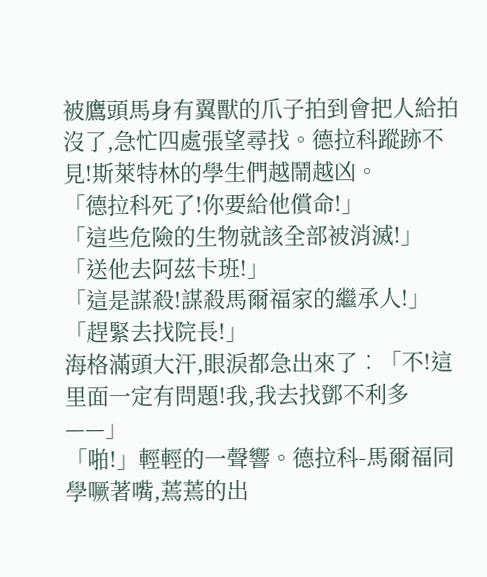被鷹頭馬身有翼獸的爪子拍到會把人給拍沒了,急忙四處張望尋找。德拉科蹤跡不見!斯萊特林的學生們越鬧越凶。
「德拉科死了!你要給他償命!」
「這些危險的生物就該全部被消滅!」
「送他去阿茲卡班!」
「這是謀殺!謀殺馬爾福家的繼承人!」
「趕緊去找院長!」
海格滿頭大汗,眼淚都急出來了︰「不!這里面一定有問題!我,我去找鄧不利多——」
「啪!」輕輕的一聲響。德拉科-馬爾福同學噘著嘴,蔫蔫的出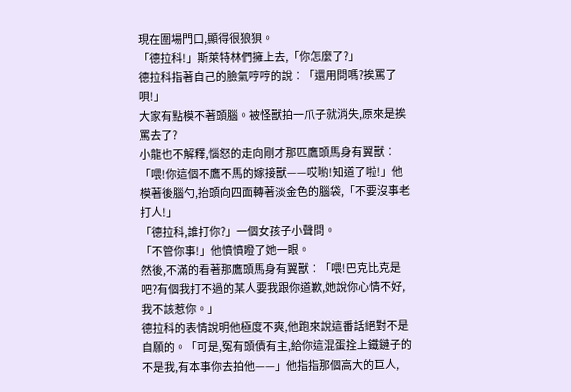現在圍場門口,顯得很狼狽。
「德拉科!」斯萊特林們擁上去,「你怎麼了?」
德拉科指著自己的臉氣哼哼的說︰「還用問嗎?挨罵了唄!」
大家有點模不著頭腦。被怪獸拍一爪子就消失,原來是挨罵去了?
小龍也不解釋,惱怒的走向剛才那匹鷹頭馬身有翼獸︰「喂!你這個不鷹不馬的嫁接獸——哎喲!知道了啦!」他模著後腦勺,抬頭向四面轉著淡金色的腦袋,「不要沒事老打人!」
「德拉科,誰打你?」一個女孩子小聲問。
「不管你事!」他憤憤瞪了她一眼。
然後,不滿的看著那鷹頭馬身有翼獸︰「喂!巴克比克是吧?有個我打不過的某人要我跟你道歉,她說你心情不好,我不該惹你。」
德拉科的表情說明他極度不爽,他跑來說這番話絕對不是自願的。「可是,冤有頭債有主,給你這混蛋拴上鐵鏈子的不是我,有本事你去拍他——」他指指那個高大的巨人,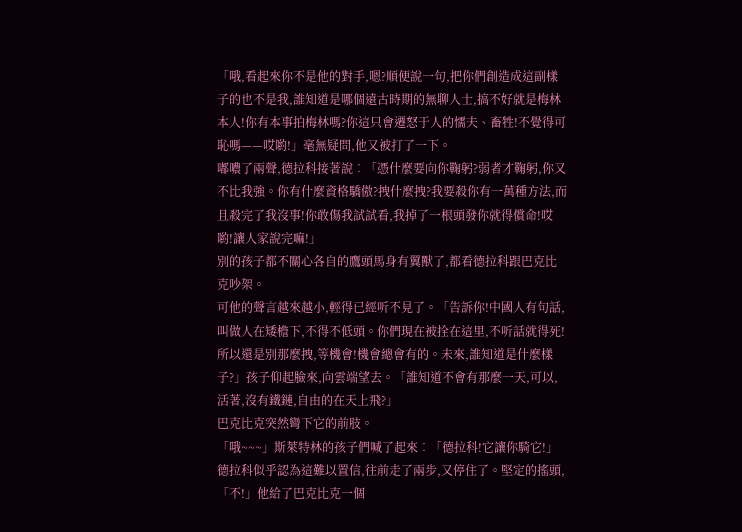「哦,看起來你不是他的對手,嗯?順便說一句,把你們創造成這副樣子的也不是我,誰知道是哪個遠古時期的無聊人士,搞不好就是梅林本人!你有本事拍梅林嗎?你這只會遷怒于人的懦夫、畜牲!不覺得可恥嗎——哎喲!」毫無疑問,他又被打了一下。
嘟噥了兩聲,德拉科接著說︰「憑什麼要向你鞠躬?弱者才鞠躬,你又不比我強。你有什麼資格驕傲?拽什麼拽?我要殺你有一萬種方法,而且殺完了我沒事!你敢傷我試試看,我掉了一根頭發你就得償命!哎喲!讓人家說完嘛!」
別的孩子都不關心各自的鷹頭馬身有翼獸了,都看德拉科跟巴克比克吵架。
可他的聲言越來越小,輕得已經听不見了。「告訴你!中國人有句話,叫做人在矮檐下,不得不低頭。你們現在被拴在這里,不听話就得死!所以還是別那麼拽,等機會!機會總會有的。未來,誰知道是什麼樣子?」孩子仰起臉來,向雲端望去。「誰知道不會有那麼一天,可以,活著,沒有鐵鏈,自由的在天上飛?」
巴克比克突然彎下它的前肢。
「哦~~~」斯萊特林的孩子們喊了起來︰「德拉科!它讓你騎它!」
德拉科似乎認為這難以置信,往前走了兩步,又停住了。堅定的搖頭,「不!」他給了巴克比克一個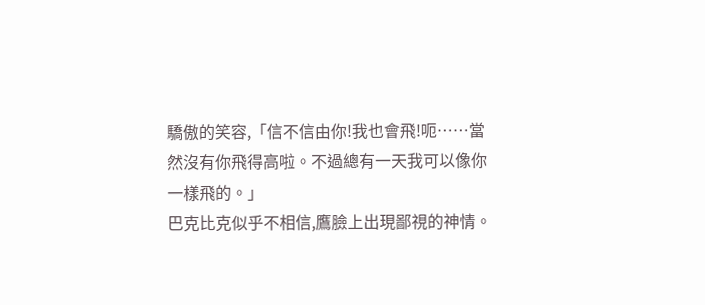驕傲的笑容,「信不信由你!我也會飛!呃……當然沒有你飛得高啦。不過總有一天我可以像你一樣飛的。」
巴克比克似乎不相信,鷹臉上出現鄙視的神情。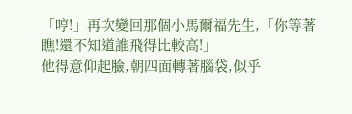「哼!」再次變回那個小馬爾福先生,「你等著瞧!還不知道誰飛得比較高!」
他得意仰起臉,朝四面轉著腦袋,似乎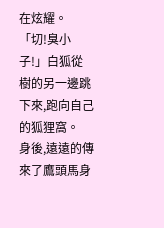在炫耀。
「切!臭小子!」白狐從樹的另一邊跳下來,跑向自己的狐狸窩。
身後,遠遠的傳來了鷹頭馬身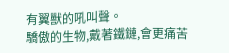有翼獸的吼叫聲。
驕傲的生物,戴著鐵鏈,會更痛苦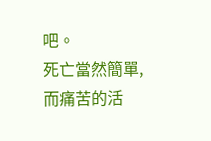吧。
死亡當然簡單,而痛苦的活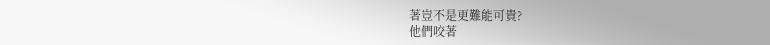著豈不是更難能可貴?
他們咬著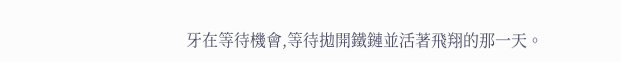牙在等待機會,等待拋開鐵鏈並活著飛翔的那一天。